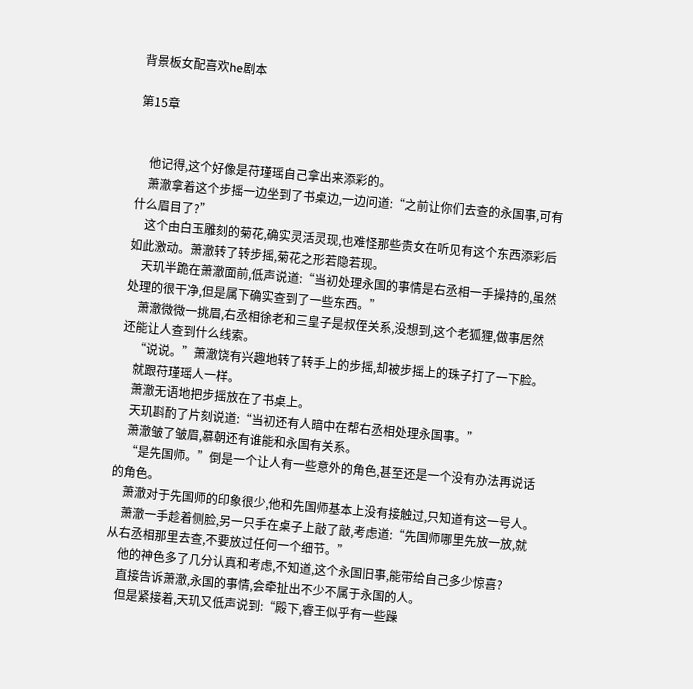背景板女配喜欢he剧本

第15章


    他记得,这个好像是苻瑾瑶自己拿出来添彩的。
    萧澈拿着这个步摇一边坐到了书桌边,一边问道:“之前让你们去查的永国事,可有什么眉目了?”
    这个由白玉雕刻的菊花,确实灵活灵现,也难怪那些贵女在听见有这个东西添彩后如此激动。萧澈转了转步摇,菊花之形若隐若现。
    天玑半跪在萧澈面前,低声说道:“当初处理永国的事情是右丞相一手操持的,虽然处理的很干净,但是属下确实查到了一些东西。”
    萧澈微微一挑眉,右丞相徐老和三皇子是叔侄关系,没想到,这个老狐狸,做事居然还能让人查到什么线索。
    “说说。”萧澈饶有兴趣地转了转手上的步摇,却被步摇上的珠子打了一下脸。
    就跟苻瑾瑶人一样。
    萧澈无语地把步摇放在了书桌上。
    天玑斟酌了片刻说道:“当初还有人暗中在帮右丞相处理永国事。”
    萧澈皱了皱眉,慕朝还有谁能和永国有关系。
    “是先国师。”倒是一个让人有一些意外的角色,甚至还是一个没有办法再说话的角色。
    萧澈对于先国师的印象很少,他和先国师基本上没有接触过,只知道有这一号人。
    萧澈一手趁着侧脸,另一只手在桌子上敲了敲,考虑道:“先国师哪里先放一放,就从右丞相那里去查,不要放过任何一个细节。”
    他的神色多了几分认真和考虑,不知道,这个永国旧事,能带给自己多少惊喜?
    直接告诉萧澈,永国的事情,会牵扯出不少不属于永国的人。
    但是紧接着,天玑又低声说到:“殿下,睿王似乎有一些躁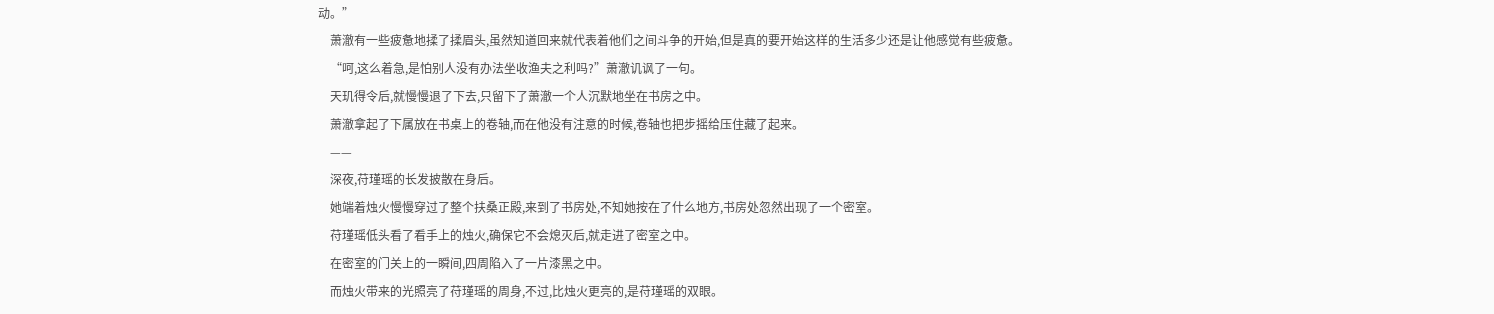动。”
    萧澈有一些疲惫地揉了揉眉头,虽然知道回来就代表着他们之间斗争的开始,但是真的要开始这样的生活多少还是让他感觉有些疲惫。
    “呵,这么着急,是怕别人没有办法坐收渔夫之利吗?”萧澈讥讽了一句。
    天玑得令后,就慢慢退了下去,只留下了萧澈一个人沉默地坐在书房之中。
    萧澈拿起了下属放在书桌上的卷轴,而在他没有注意的时候,卷轴也把步摇给压住藏了起来。
    ——
    深夜,苻瑾瑶的长发披散在身后。
    她端着烛火慢慢穿过了整个扶桑正殿,来到了书房处,不知她按在了什么地方,书房处忽然出现了一个密室。
    苻瑾瑶低头看了看手上的烛火,确保它不会熄灭后,就走进了密室之中。
    在密室的门关上的一瞬间,四周陷入了一片漆黑之中。
    而烛火带来的光照亮了苻瑾瑶的周身,不过,比烛火更亮的,是苻瑾瑶的双眼。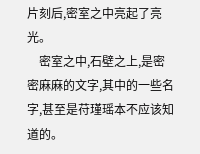片刻后,密室之中亮起了亮光。
    密室之中,石壁之上,是密密麻麻的文字,其中的一些名字,甚至是苻瑾瑶本不应该知道的。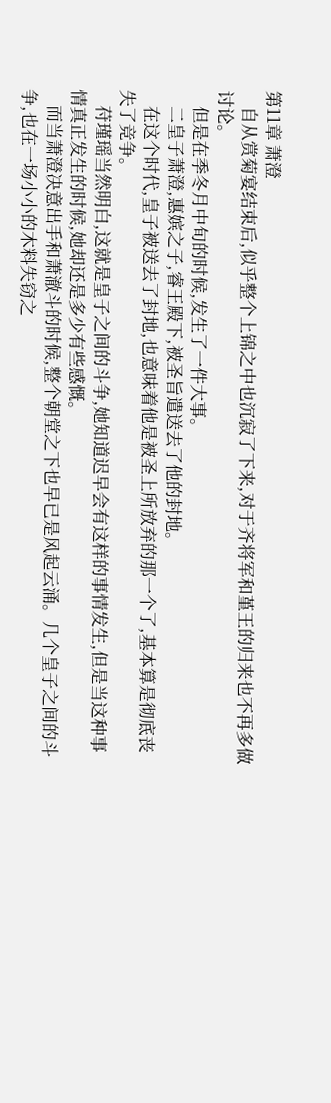第11章 萧澄
    自从赏菊宴结束后,似乎整个上锦之中也沉寂了下来,对于齐将军和堇王的归来也不再多做讨论。
    但是在季冬月中旬的时候,发生了一件大事。
    二皇子萧澄,惠嫔之子,睿王殿下,被圣旨遣送去了他的封地。
    在这个时代,皇子被送去了封地,也意味着他是被圣上所放弃的那一个了,基本算是彻底丧失了竞争。
    苻瑾瑶当然明白,这就是皇子之间的斗争,她知道迟早会有这样的事情发生,但是当这种事情真正发生的时候,她却还是多少有些感慨。
    而当萧澄决意出手和萧澈斗的时候,整个朝堂之下也早已是风起云涌。几个皇子之间的斗争,也在一场小小的木料失窃之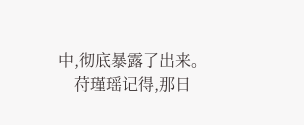中,彻底暴露了出来。
    苻瑾瑶记得,那日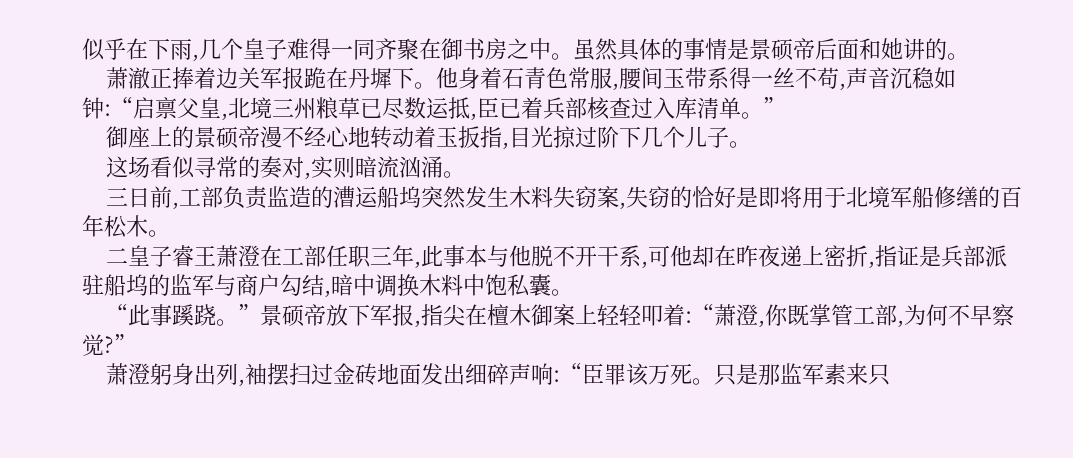似乎在下雨,几个皇子难得一同齐聚在御书房之中。虽然具体的事情是景硕帝后面和她讲的。
    萧澈正捧着边关军报跪在丹墀下。他身着石青色常服,腰间玉带系得一丝不苟,声音沉稳如钟:“启禀父皇,北境三州粮草已尽数运抵,臣已着兵部核查过入库清单。”
    御座上的景硕帝漫不经心地转动着玉扳指,目光掠过阶下几个儿子。
    这场看似寻常的奏对,实则暗流汹涌。
    三日前,工部负责监造的漕运船坞突然发生木料失窃案,失窃的恰好是即将用于北境军船修缮的百年松木。
    二皇子睿王萧澄在工部任职三年,此事本与他脱不开干系,可他却在昨夜递上密折,指证是兵部派驻船坞的监军与商户勾结,暗中调换木料中饱私囊。
    “此事蹊跷。”景硕帝放下军报,指尖在檀木御案上轻轻叩着:“萧澄,你既掌管工部,为何不早察觉?”
    萧澄躬身出列,袖摆扫过金砖地面发出细碎声响:“臣罪该万死。只是那监军素来只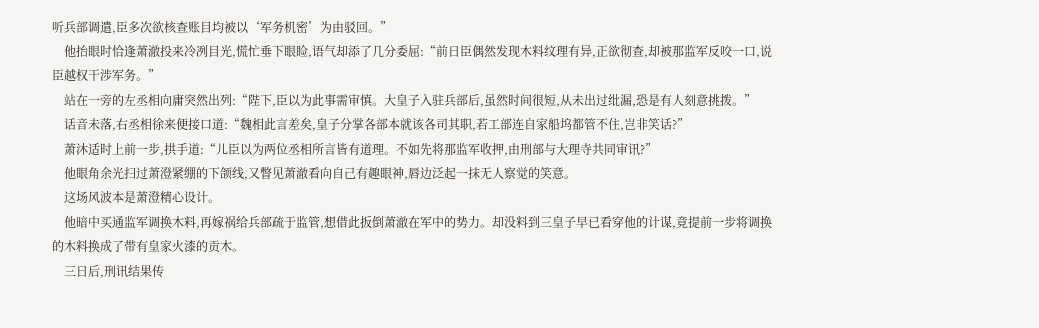听兵部调遣,臣多次欲核查账目均被以‘军务机密’为由驳回。”
    他抬眼时恰逢萧澈投来冷冽目光,慌忙垂下眼睑,语气却添了几分委屈:“前日臣偶然发现木料纹理有异,正欲彻查,却被那监军反咬一口,说臣越权干涉军务。”
    站在一旁的左丞相向庸突然出列:“陛下,臣以为此事需审慎。大皇子入驻兵部后,虽然时间很短,从未出过纰漏,恐是有人刻意挑拨。”
    话音未落,右丞相徐来便接口道:“魏相此言差矣,皇子分掌各部本就该各司其职,若工部连自家船坞都管不住,岂非笑话?”
    萧沐适时上前一步,拱手道:“儿臣以为两位丞相所言皆有道理。不如先将那监军收押,由刑部与大理寺共同审讯?”
    他眼角余光扫过萧澄紧绷的下颌线,又瞥见萧澈看向自己有趣眼神,唇边泛起一抹无人察觉的笑意。
    这场风波本是萧澄精心设计。
    他暗中买通监军调换木料,再嫁祸给兵部疏于监管,想借此扳倒萧澈在军中的势力。却没料到三皇子早已看穿他的计谋,竟提前一步将调换的木料换成了带有皇家火漆的贡木。
    三日后,刑讯结果传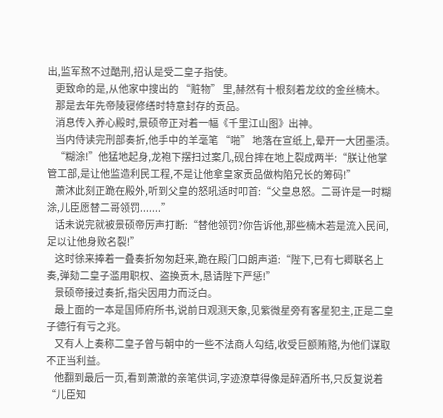出,监军熬不过酷刑,招认是受二皇子指使。
    更致命的是,从他家中搜出的 “赃物” 里,赫然有十根刻着龙纹的金丝楠木。
    那是去年先帝陵寝修缮时特意封存的贡品。
    消息传入养心殿时,景硕帝正对着一幅《千里江山图》出神。
    当内侍读完刑部奏折,他手中的羊毫笔 “啪” 地落在宣纸上,晕开一大团墨渍。
    “糊涂!”他猛地起身,龙袍下摆扫过案几,砚台摔在地上裂成两半:“朕让他掌管工部,是让他监造利民工程,不是让他拿皇家贡品做构陷兄长的筹码!”
    萧沐此刻正跪在殿外,听到父皇的怒吼适时叩首:“父皇息怒。二哥许是一时糊涂,儿臣愿替二哥领罚.......”
    话未说完就被景硕帝厉声打断:“替他领罚?你告诉他,那些楠木若是流入民间,足以让他身败名裂!”
    这时徐来捧着一叠奏折匆匆赶来,跪在殿门口朗声道:“陛下,已有七卿联名上奏,弹劾二皇子滥用职权、盗换贡木,恳请陛下严惩!”
    景硕帝接过奏折,指尖因用力而泛白。
    最上面的一本是国师府所书,说前日观测天象,见紫微星旁有客星犯主,正是二皇子德行有亏之兆。
    又有人上奏称二皇子曾与朝中的一些不法商人勾结,收受巨额贿赂,为他们谋取不正当利益。
    他翻到最后一页,看到萧澈的亲笔供词,字迹潦草得像是醉酒所书,只反复说着 “儿臣知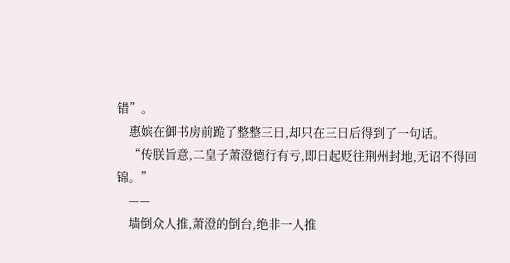错”。
    惠嫔在御书房前跪了整整三日,却只在三日后得到了一句话。
    “传朕旨意,二皇子萧澄德行有亏,即日起贬往荆州封地,无诏不得回锦。”
    ——
    墙倒众人推,萧澄的倒台,绝非一人推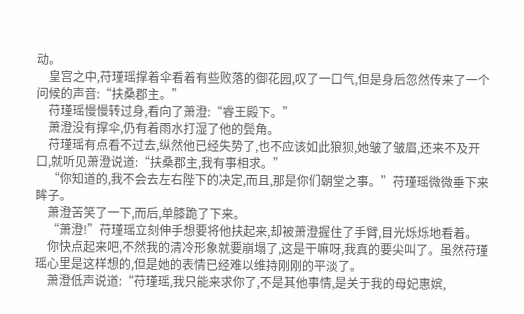动。
    皇宫之中,苻瑾瑶撑着伞看着有些败落的御花园,叹了一口气,但是身后忽然传来了一个问候的声音:“扶桑郡主。”
    苻瑾瑶慢慢转过身,看向了萧澄:“睿王殿下。”
    萧澄没有撑伞,仍有着雨水打湿了他的鬓角。
    苻瑾瑶有点看不过去,纵然他已经失势了,也不应该如此狼狈,她皱了皱眉,还来不及开口,就听见萧澄说道:“扶桑郡主,我有事相求。”
    “你知道的,我不会去左右陛下的决定,而且,那是你们朝堂之事。”苻瑾瑶微微垂下来眸子。
    萧澄苦笑了一下,而后,单膝跪了下来。
    “萧澄!”苻瑾瑶立刻伸手想要将他扶起来,却被萧澄握住了手臂,目光烁烁地看着。
    你快点起来吧,不然我的清冷形象就要崩塌了,这是干嘛呀,我真的要尖叫了。虽然苻瑾瑶心里是这样想的,但是她的表情已经难以维持刚刚的平淡了。
    萧澄低声说道:“苻瑾瑶,我只能来求你了,不是其他事情,是关于我的母妃惠嫔,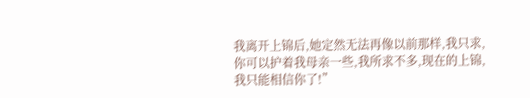我离开上锦后,她定然无法再像以前那样,我只求,你可以护着我母亲一些,我所求不多,现在的上锦,我只能相信你了!”